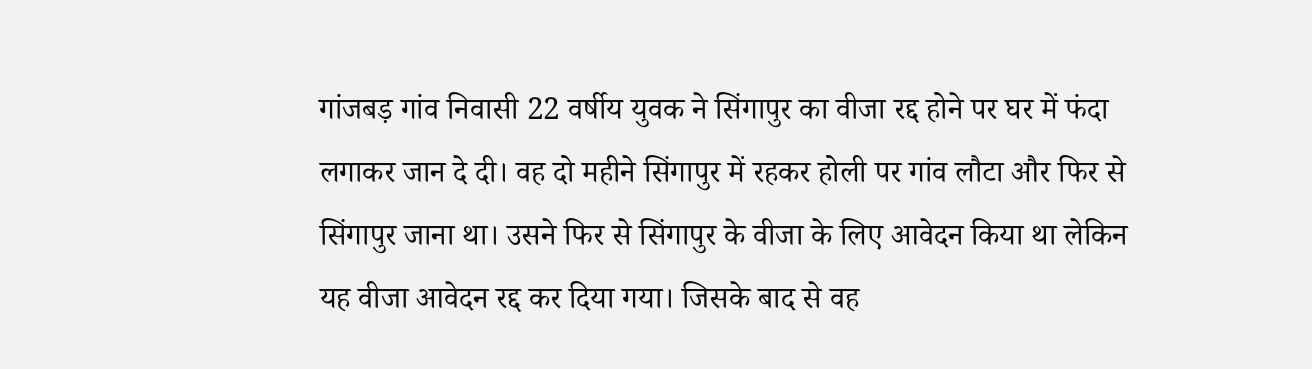गांजबड़ गांव निवासी 22 वर्षीय युवक ने सिंगापुर का वीजा रद्द होने पर घर में फंदा लगाकर जान दे दी। वह दो महीने सिंगापुर में रहकर होली पर गांव लौटा और फिर से सिंगापुर जाना था। उसने फिर से सिंगापुर के वीजा के लिए आवेदन किया था लेकिन यह वीजा आवेदन रद्द कर दिया गया। जिसके बाद से वह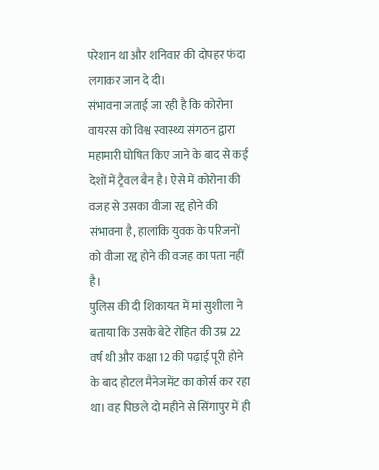परेशान था और शनिवार की दोपहर फंदा लगाकर जान दे दी।
संभावना जताई जा रही है कि कोरोना वायरस को विश्व स्वास्थ्य संगठन द्वारा महामारी घोषित किए जाने के बाद से कई देशों में ट्रैवल बैन है। ऐसे में कोरोना की वजह से उसका वीजा रद्द होने की संभावना है, हालांकि युवक के परिजनों को वीजा रद्द होने की वजह का पता नहीं है।
पुलिस की दी शिकायत में मां सुशीला ने बताया कि उसके बेटे रोहित की उम्र 22 वर्ष थी और कक्षा 12 की पढ़ाई पूरी होने के बाद होटल मैनेजमेंट का कोर्स कर रहा था। वह पिछले दो महीने से सिंगापुर में ही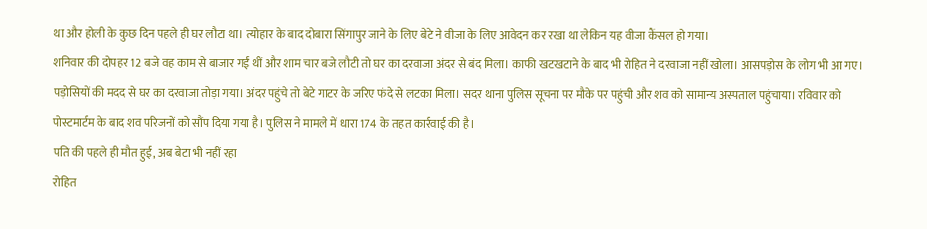था और होली के कुछ दिन पहले ही घर लौटा था। त्योहार के बाद दोबारा सिंगापुर जाने के लिए बेटे ने वीजा के लिए आवेदन कर रखा था लेकिन यह वीजा कैंसल हो गया।
शनिवार की दोपहर 12 बजे वह काम से बाजार गईं थीं और शाम चार बजे लौटी तो घर का दरवाजा अंदर से बंद मिला। काफी खटखटाने के बाद भी रोहित ने दरवाजा नहीं खोला। आसपड़ोस के लोग भी आ गए। पड़ोसियों की मदद से घर का दरवाजा तोड़ा गया। अंदर पहुंचे तो बेटे गाटर के जरिए फंदे से लटका मिला। सदर थाना पुलिस सूचना पर मौके पर पहुंची और शव को सामान्य अस्पताल पहुंचाया। रविवार को पोस्टमार्टम के बाद शव परिजनों को सौंप दिया गया है। पुलिस ने मामले में धारा 174 के तहत कार्रवाई की है।
पति की पहले ही मौत हुई, अब बेटा भी नहीं रहा
रोहित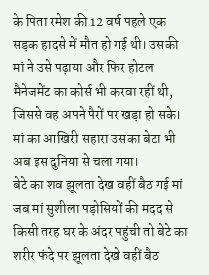के पिता रमेश की 12 वर्ष पहले एक सड़क हादसे में मौत हो गई थी। उसकी मां ने उसे पढ़ाया और फिर होटल मैनेजमेंट का कोर्स भी करवा रहीं थी, जिससे वह अपने पैरों पर खड़ा हो सके। मां का आखिरी सहारा उसका बेटा भी अब इस दुनिया से चला गया।
बेटे का शव झूलता देख वहीं बैठ गई मां
जब मां सुशीला पड़ोसियों की मदद से किसी तरह घर के अंदर पहुंची तो बेटे का शरीर फंदे पर झूलता देखे वहीं बैठ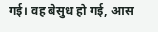गई। वह बेसुध हो गई, आस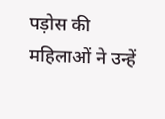पड़ोस की महिलाओं ने उन्हें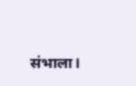संभाला।